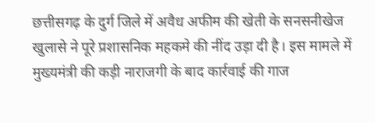छत्तीसगढ़ के दुर्ग जिले में अवैध अफीम की खेती के सनसनीखेज खुलासे ने पूरे प्रशासनिक महकमे की नींद उड़ा दी है। इस मामले में मुख्यमंत्री की कड़ी नाराजगी के बाद कार्रवाई की गाज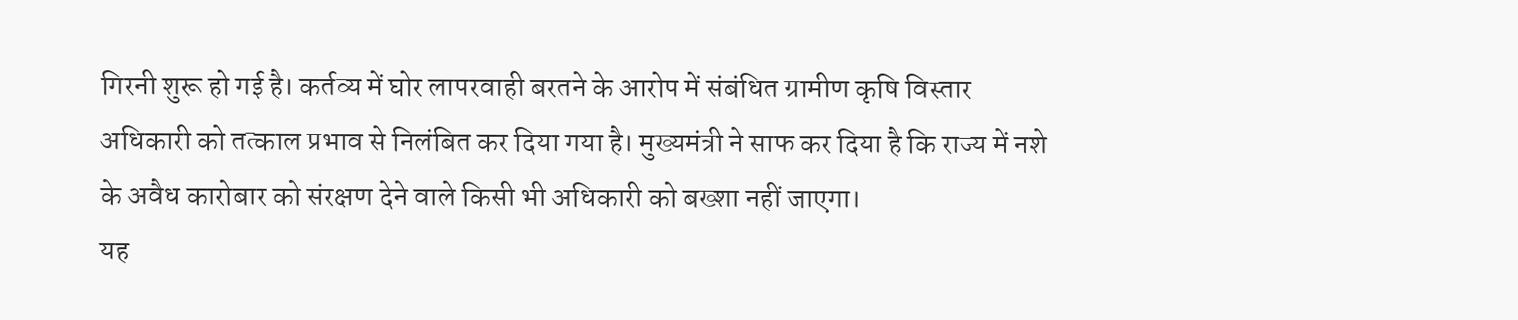गिरनी शुरू हो गई है। कर्तव्य में घोर लापरवाही बरतने के आरोप में संबंधित ग्रामीण कृषि विस्तार अधिकारी को तत्काल प्रभाव से निलंबित कर दिया गया है। मुख्यमंत्री ने साफ कर दिया है कि राज्य में नशे के अवैध कारोबार को संरक्षण देने वाले किसी भी अधिकारी को बख्शा नहीं जाएगा।
यह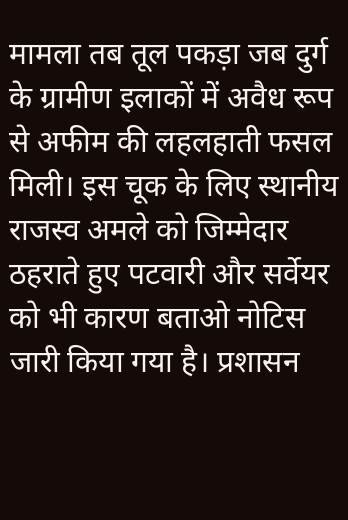मामला तब तूल पकड़ा जब दुर्ग के ग्रामीण इलाकों में अवैध रूप से अफीम की लहलहाती फसल मिली। इस चूक के लिए स्थानीय राजस्व अमले को जिम्मेदार ठहराते हुए पटवारी और सर्वेयर को भी कारण बताओ नोटिस जारी किया गया है। प्रशासन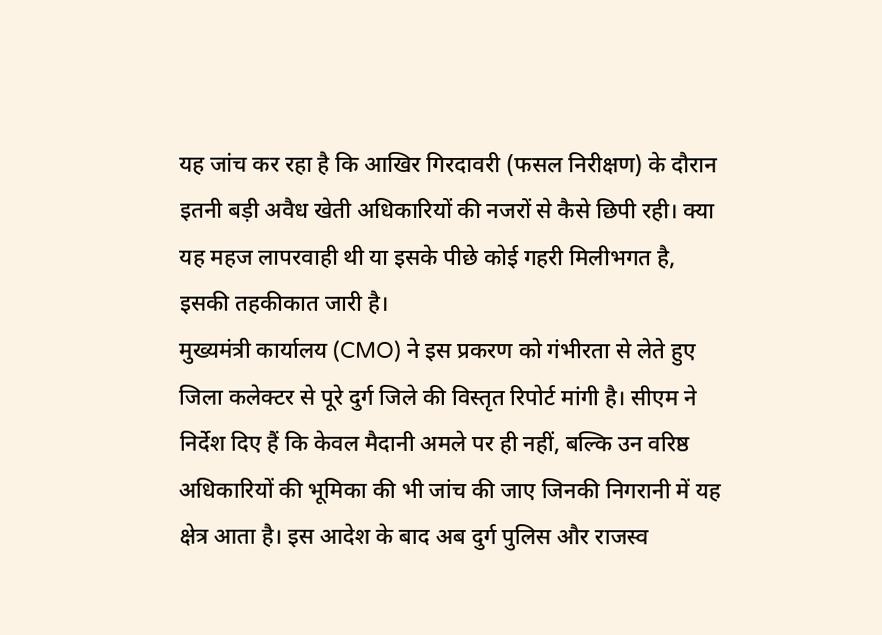यह जांच कर रहा है कि आखिर गिरदावरी (फसल निरीक्षण) के दौरान इतनी बड़ी अवैध खेती अधिकारियों की नजरों से कैसे छिपी रही। क्या यह महज लापरवाही थी या इसके पीछे कोई गहरी मिलीभगत है, इसकी तहकीकात जारी है।
मुख्यमंत्री कार्यालय (CMO) ने इस प्रकरण को गंभीरता से लेते हुए जिला कलेक्टर से पूरे दुर्ग जिले की विस्तृत रिपोर्ट मांगी है। सीएम ने निर्देश दिए हैं कि केवल मैदानी अमले पर ही नहीं, बल्कि उन वरिष्ठ अधिकारियों की भूमिका की भी जांच की जाए जिनकी निगरानी में यह क्षेत्र आता है। इस आदेश के बाद अब दुर्ग पुलिस और राजस्व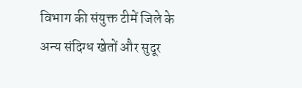विभाग की संयुक्त टीमें जिले के अन्य संदिग्ध खेतों और सुदूर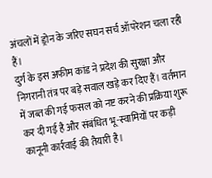अंचलों में ड्रोन के जरिए सघन सर्च ऑपरेशन चला रही हैं।
दुर्ग के इस अफीम कांड ने प्रदेश की सुरक्षा और निगरानी तंत्र पर बड़े सवाल खड़े कर दिए हैं। वर्तमान में जब्त की गई फसल को नष्ट करने की प्रक्रिया शुरू कर दी गई है और संबंधित भू-स्वामियों पर कड़ी कानूनी कार्रवाई की तैयारी है।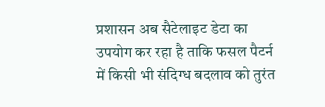प्रशासन अब सैटेलाइट डेटा का उपयोग कर रहा है ताकि फसल पैटर्न में किसी भी संदिग्ध बदलाव को तुरंत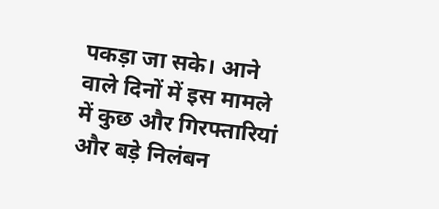पकड़ा जा सके। आने वाले दिनों में इस मामले में कुछ और गिरफ्तारियां और बड़े निलंबन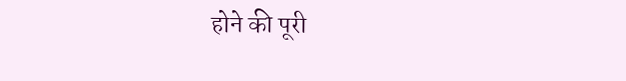होने की पूरी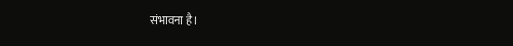संभावना है।